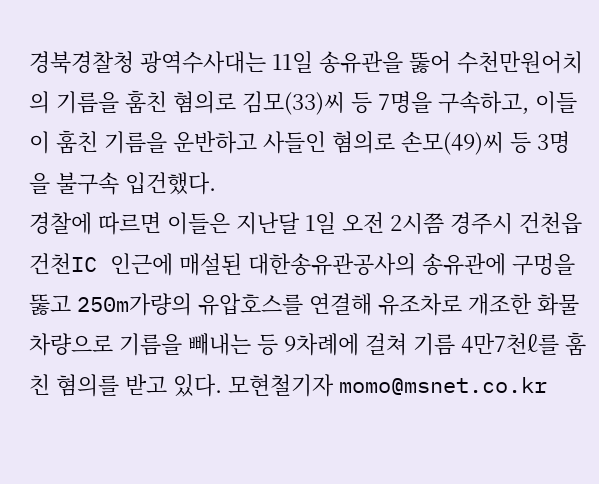경북경찰청 광역수사대는 11일 송유관을 뚫어 수천만원어치의 기름을 훔친 혐의로 김모(33)씨 등 7명을 구속하고, 이들이 훔친 기름을 운반하고 사들인 혐의로 손모(49)씨 등 3명을 불구속 입건했다.
경찰에 따르면 이들은 지난달 1일 오전 2시쯤 경주시 건천읍 건천IC 인근에 매설된 대한송유관공사의 송유관에 구멍을 뚫고 250m가량의 유압호스를 연결해 유조차로 개조한 화물차량으로 기름을 빼내는 등 9차례에 걸쳐 기름 4만7천ℓ를 훔친 혐의를 받고 있다. 모현철기자 momo@msnet.co.kr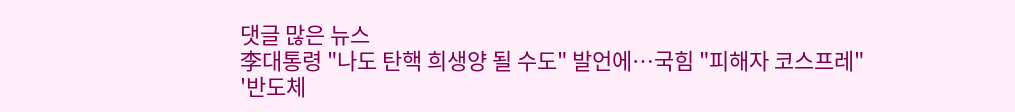댓글 많은 뉴스
李대통령 "나도 탄핵 희생양 될 수도" 발언에…국힘 "피해자 코스프레"
'반도체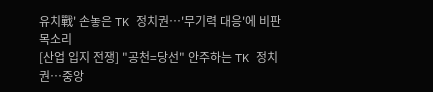유치戰' 손놓은 TK 정치권…'무기력 대응'에 비판 목소리
[산업 입지 전쟁] "공천=당선" 안주하는 TK 정치권…중앙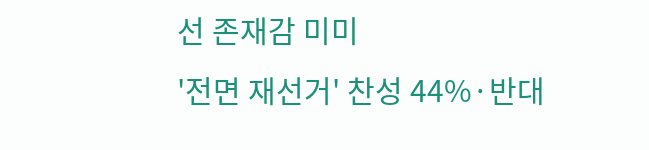선 존재감 미미
'전면 재선거' 찬성 44%·반대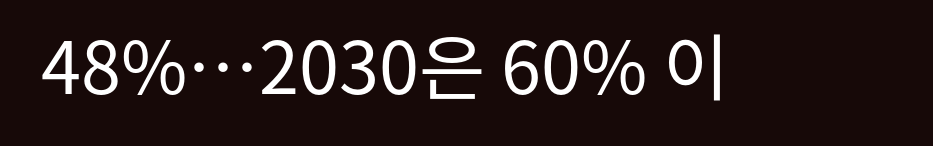48%…2030은 60% 이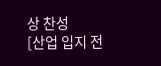상 찬성
[산업 입지 전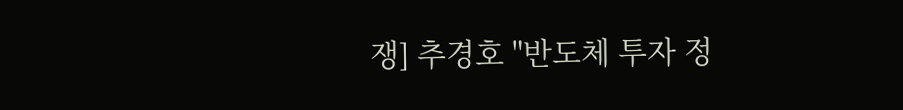쟁] 추경호 "반도체 투자 정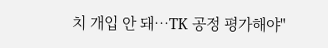치 개입 안 돼…TK 공정 평가해야"